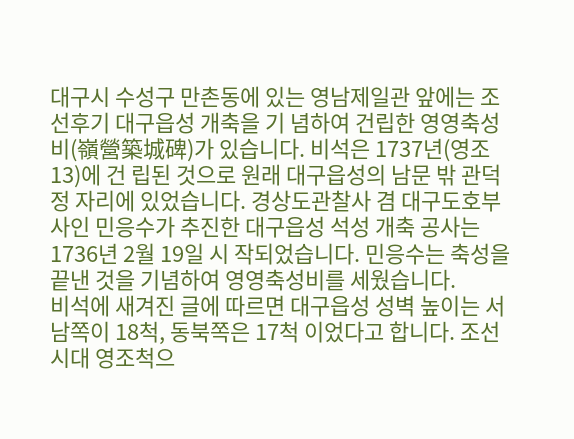대구시 수성구 만촌동에 있는 영남제일관 앞에는 조선후기 대구읍성 개축을 기 념하여 건립한 영영축성비(嶺營築城碑)가 있습니다. 비석은 1737년(영조 13)에 건 립된 것으로 원래 대구읍성의 남문 밖 관덕정 자리에 있었습니다. 경상도관찰사 겸 대구도호부사인 민응수가 추진한 대구읍성 석성 개축 공사는 1736년 2월 19일 시 작되었습니다. 민응수는 축성을 끝낸 것을 기념하여 영영축성비를 세웠습니다.
비석에 새겨진 글에 따르면 대구읍성 성벽 높이는 서남쪽이 18척, 동북쪽은 17척 이었다고 합니다. 조선시대 영조척으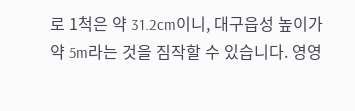로 1척은 약 31.2cm이니, 대구읍성 높이가 약 5m라는 것을 짐작할 수 있습니다. 영영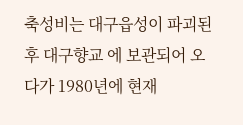축성비는 대구읍성이 파괴된 후 대구향교 에 보관되어 오다가 1980년에 현재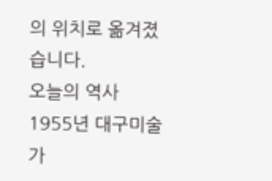의 위치로 옮겨졌습니다.
오늘의 역사
1955년 대구미술가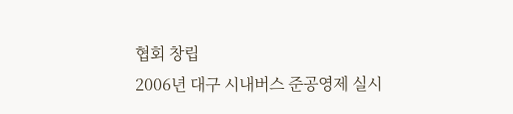협회 창립
2006년 대구 시내버스 준공영제 실시